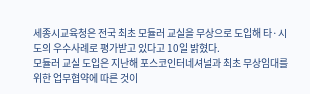세종시교육청은 전국 최초 모듈러 교실을 무상으로 도입해 타·시도의 우수사례로 평가받고 있다고 10일 밝혔다.
모듈러 교실 도입은 지난해 포스코인터네셔널과 최초 무상임대를 위한 업무협약에 따른 것이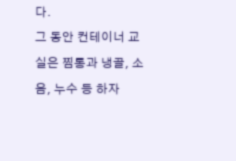다.
그 동안 컨테이너 교실은 찜통과 냉골, 소음, 누수 등 하자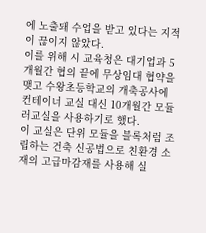에 노출돼 수업을 받고 있다는 지적이 끊이지 않았다.
이를 위해 시 교육청은 대기업과 5개월간 협의 끝에 무상임대 협약을 맺고 수왕초등학교의 개축공사에 컨테이너 교실 대신 10개월간 모듈러교실을 사용하기로 했다.
이 교실은 단위 모듈을 블록처럼 조립하는 건축 신공법으로 친환경 소재의 고급마감재를 사용해 실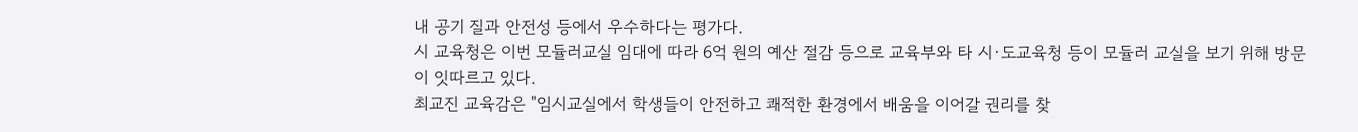내 공기 질과 안전성 등에서 우수하다는 평가다.
시 교육청은 이번 모듈러교실 임대에 따라 6억 원의 예산 절감 등으로 교육부와 타 시·도교육청 등이 모듈러 교실을 보기 위해 방문이 잇따르고 있다.
최교진 교육감은 "임시교실에서 학생들이 안전하고 쾌적한 환경에서 배움을 이어갈 권리를 찾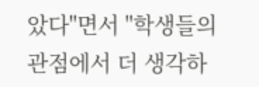았다"면서 "학생들의 관점에서 더 생각하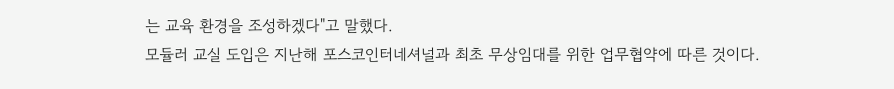는 교육 환경을 조성하겠다"고 말했다.
모듈러 교실 도입은 지난해 포스코인터네셔널과 최초 무상임대를 위한 업무협약에 따른 것이다.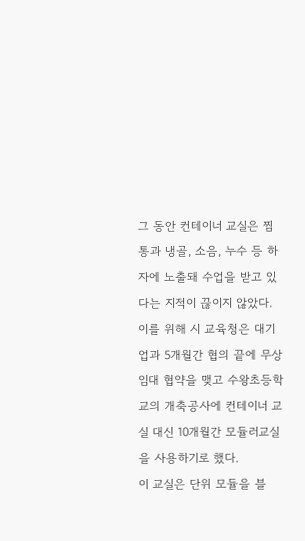그 동안 컨테이너 교실은 찜통과 냉골, 소음, 누수 등 하자에 노출돼 수업을 받고 있다는 지적이 끊이지 않았다.
이를 위해 시 교육청은 대기업과 5개월간 협의 끝에 무상임대 협약을 맺고 수왕초등학교의 개축공사에 컨테이너 교실 대신 10개월간 모듈러교실을 사용하기로 했다.
이 교실은 단위 모듈을 블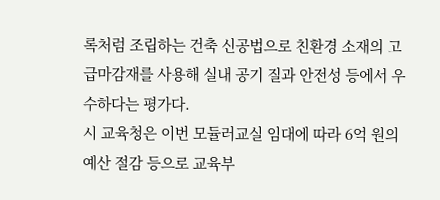록처럼 조립하는 건축 신공법으로 친환경 소재의 고급마감재를 사용해 실내 공기 질과 안전성 등에서 우수하다는 평가다.
시 교육청은 이번 모듈러교실 임대에 따라 6억 원의 예산 절감 등으로 교육부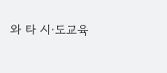와 타 시·도교육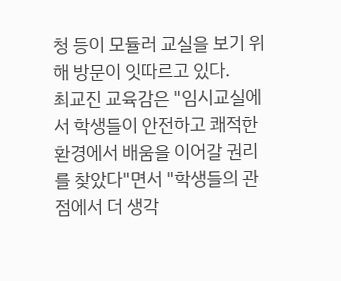청 등이 모듈러 교실을 보기 위해 방문이 잇따르고 있다.
최교진 교육감은 "임시교실에서 학생들이 안전하고 쾌적한 환경에서 배움을 이어갈 권리를 찾았다"면서 "학생들의 관점에서 더 생각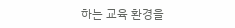하는 교육 환경을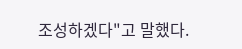조성하겠다"고 말했다.